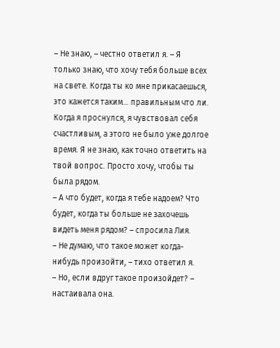– Не знаю, – честно ответил я. – Я только знаю, что хочу тебя больше всех на свете. Когда ты ко мне прикасаешься, это кажется таким… правильным что ли. Когда я проснулся, я чувствовал себя счастливым, а этого не было уже долгое время. Я не знаю, как точно ответить на твой вопрос. Просто хочу, чтобы ты была рядом.
– А что будет, когда я тебе надоем? Что будет, когда ты больше не захочешь видеть меня рядом? – спросила Лия.
– Не думаю, что такое может когда-нибудь произойти, – тихо ответил я.
– Но, если вдруг такое произойдет? – настаивала она.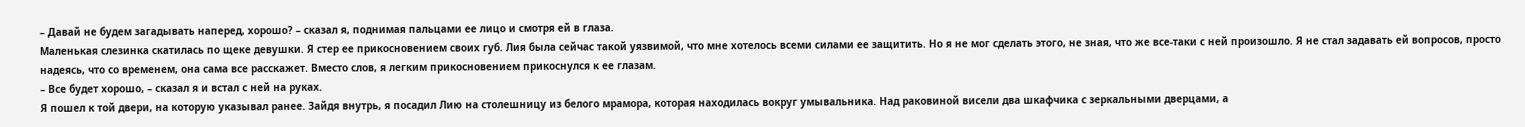– Давай не будем загадывать наперед, хорошо? – сказал я, поднимая пальцами ее лицо и смотря ей в глаза.
Маленькая слезинка скатилась по щеке девушки. Я стер ее прикосновением своих губ. Лия была сейчас такой уязвимой, что мне хотелось всеми силами ее защитить. Но я не мог сделать этого, не зная, что же все-таки с ней произошло. Я не стал задавать ей вопросов, просто надеясь, что со временем, она сама все расскажет. Вместо слов, я легким прикосновением прикоснулся к ее глазам.
– Все будет хорошо, – сказал я и встал с ней на руках.
Я пошел к той двери, на которую указывал ранее. Зайдя внутрь, я посадил Лию на столешницу из белого мрамора, которая находилась вокруг умывальника. Над раковиной висели два шкафчика с зеркальными дверцами, а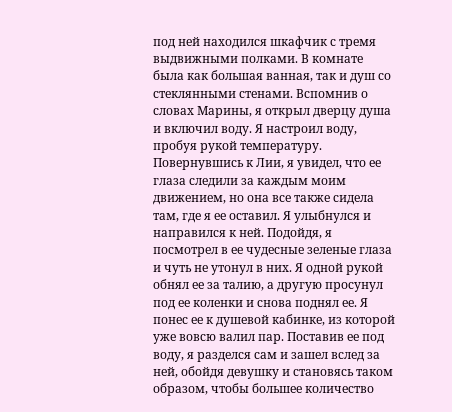под ней находился шкафчик с тремя выдвижными полками. В комнате была как большая ванная, так и душ со стеклянными стенами. Вспомнив о словах Марины, я открыл дверцу душа и включил воду. Я настроил воду, пробуя рукой температуру.
Повернувшись к Лии, я увидел, что ее глаза следили за каждым моим движением, но она все также сидела там, где я ее оставил. Я улыбнулся и направился к ней. Подойдя, я посмотрел в ее чудесные зеленые глаза и чуть не утонул в них. Я одной рукой обнял ее за талию, а другую просунул под ее коленки и снова поднял ее. Я понес ее к душевой кабинке, из которой уже вовсю валил пар. Поставив ее под воду, я разделся сам и зашел вслед за ней, обойдя девушку и становясь таком образом, чтобы большее количество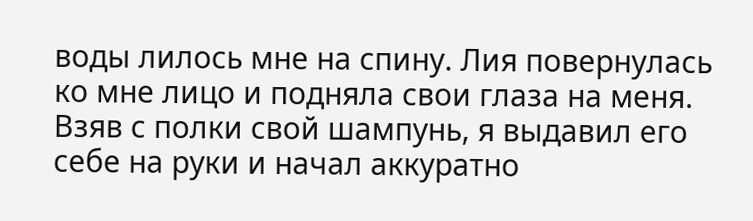воды лилось мне на спину. Лия повернулась ко мне лицо и подняла свои глаза на меня. Взяв с полки свой шампунь, я выдавил его себе на руки и начал аккуратно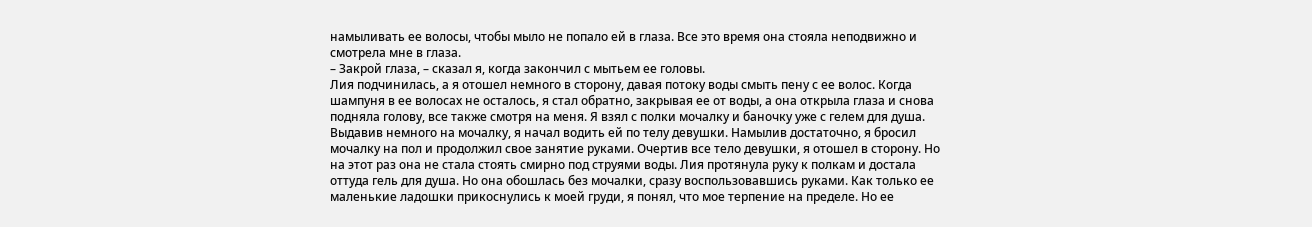намыливать ее волосы, чтобы мыло не попало ей в глаза. Все это время она стояла неподвижно и смотрела мне в глаза.
– Закрой глаза, – сказал я, когда закончил с мытьем ее головы.
Лия подчинилась, а я отошел немного в сторону, давая потоку воды смыть пену с ее волос. Когда шампуня в ее волосах не осталось, я стал обратно, закрывая ее от воды, а она открыла глаза и снова подняла голову, все также смотря на меня. Я взял с полки мочалку и баночку уже с гелем для душа. Выдавив немного на мочалку, я начал водить ей по телу девушки. Намылив достаточно, я бросил мочалку на пол и продолжил свое занятие руками. Очертив все тело девушки, я отошел в сторону. Но на этот раз она не стала стоять смирно под струями воды. Лия протянула руку к полкам и достала оттуда гель для душа. Но она обошлась без мочалки, сразу воспользовавшись руками. Как только ее маленькие ладошки прикоснулись к моей груди, я понял, что мое терпение на пределе. Но ее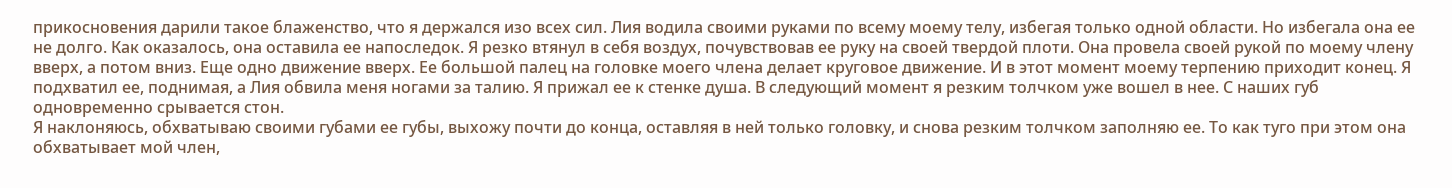прикосновения дарили такое блаженство, что я держался изо всех сил. Лия водила своими руками по всему моему телу, избегая только одной области. Но избегала она ее не долго. Как оказалось, она оставила ее напоследок. Я резко втянул в себя воздух, почувствовав ее руку на своей твердой плоти. Она провела своей рукой по моему члену вверх, а потом вниз. Еще одно движение вверх. Ее большой палец на головке моего члена делает круговое движение. И в этот момент моему терпению приходит конец. Я подхватил ее, поднимая, а Лия обвила меня ногами за талию. Я прижал ее к стенке душа. В следующий момент я резким толчком уже вошел в нее. С наших губ одновременно срывается стон.
Я наклоняюсь, обхватываю своими губами ее губы, выхожу почти до конца, оставляя в ней только головку, и снова резким толчком заполняю ее. То как туго при этом она обхватывает мой член,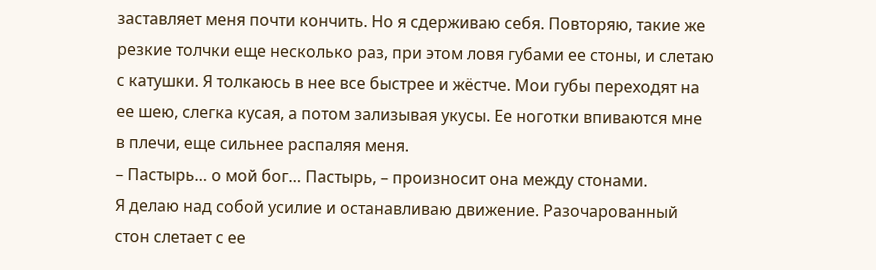заставляет меня почти кончить. Но я сдерживаю себя. Повторяю, такие же резкие толчки еще несколько раз, при этом ловя губами ее стоны, и слетаю с катушки. Я толкаюсь в нее все быстрее и жёстче. Мои губы переходят на ее шею, слегка кусая, а потом зализывая укусы. Ее ноготки впиваются мне в плечи, еще сильнее распаляя меня.
– Пастырь… о мой бог… Пастырь, – произносит она между стонами.
Я делаю над собой усилие и останавливаю движение. Разочарованный стон слетает с ее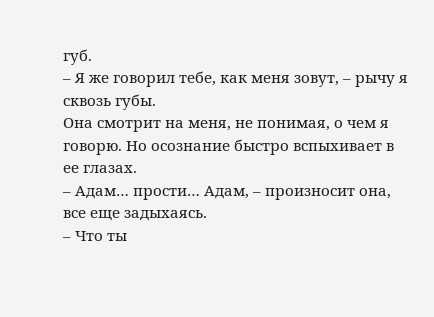губ.
– Я же говорил тебе, как меня зовут, – рычу я сквозь губы.
Она смотрит на меня, не понимая, о чем я говорю. Но осознание быстро вспыхивает в ее глазах.
– Адам… прости… Адам, – произносит она, все еще задыхаясь.
– Что ты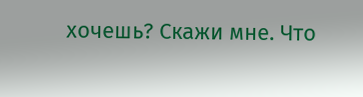хочешь? Скажи мне. Что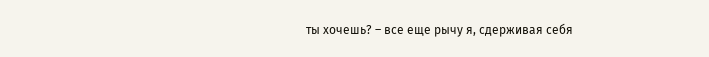ты хочешь? – все еще рычу я, сдерживая себя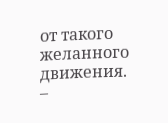от такого желанного движения.
–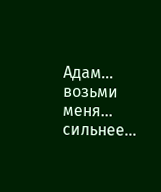Адам… возьми меня… сильнее…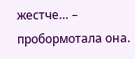жестче… – пробормотала она.